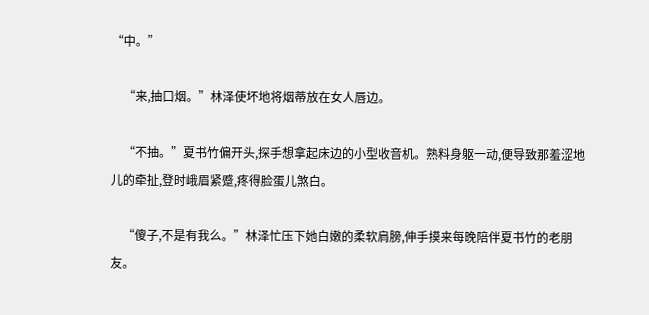“中。”

    “来,抽口烟。”林泽使坏地将烟蒂放在女人唇边。

    “不抽。”夏书竹偏开头,探手想拿起床边的小型收音机。熟料身躯一动,便导致那羞涩地儿的牵扯,登时峨眉紧蹙,疼得脸蛋儿煞白。

    “傻子,不是有我么。”林泽忙压下她白嫩的柔软肩膀,伸手摸来每晚陪伴夏书竹的老朋友。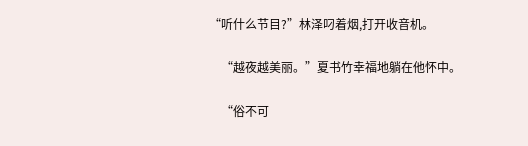“听什么节目?”林泽叼着烟,打开收音机。

    “越夜越美丽。”夏书竹幸福地躺在他怀中。

    “俗不可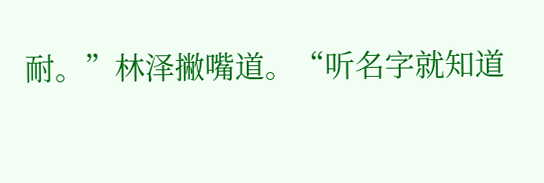耐。”林泽撇嘴道。“听名字就知道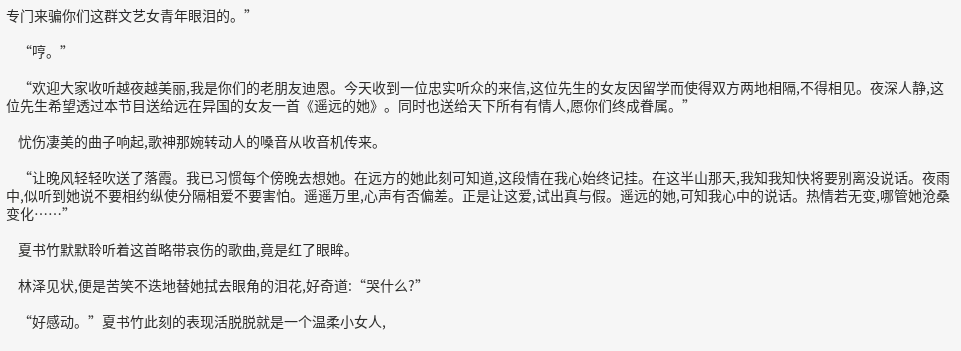专门来骗你们这群文艺女青年眼泪的。”

    “哼。”

    “欢迎大家收听越夜越美丽,我是你们的老朋友迪恩。今天收到一位忠实听众的来信,这位先生的女友因留学而使得双方两地相隔,不得相见。夜深人静,这位先生希望透过本节目送给远在异国的女友一首《遥远的她》。同时也送给天下所有有情人,愿你们终成眷属。”

    忧伤凄美的曲子响起,歌神那婉转动人的嗓音从收音机传来。

    “让晚风轻轻吹送了落霞。我已习惯每个傍晚去想她。在远方的她此刻可知道,这段情在我心始终记挂。在这半山那天,我知我知快将要别离没说话。夜雨中,似听到她说不要相约纵使分隔相爱不要害怕。遥遥万里,心声有否偏差。正是让这爱,试出真与假。遥远的她,可知我心中的说话。热情若无变,哪管她沧桑变化……”

    夏书竹默默聆听着这首略带哀伤的歌曲,竟是红了眼眸。

    林泽见状,便是苦笑不迭地替她拭去眼角的泪花,好奇道:“哭什么?”

    “好感动。”夏书竹此刻的表现活脱脱就是一个温柔小女人,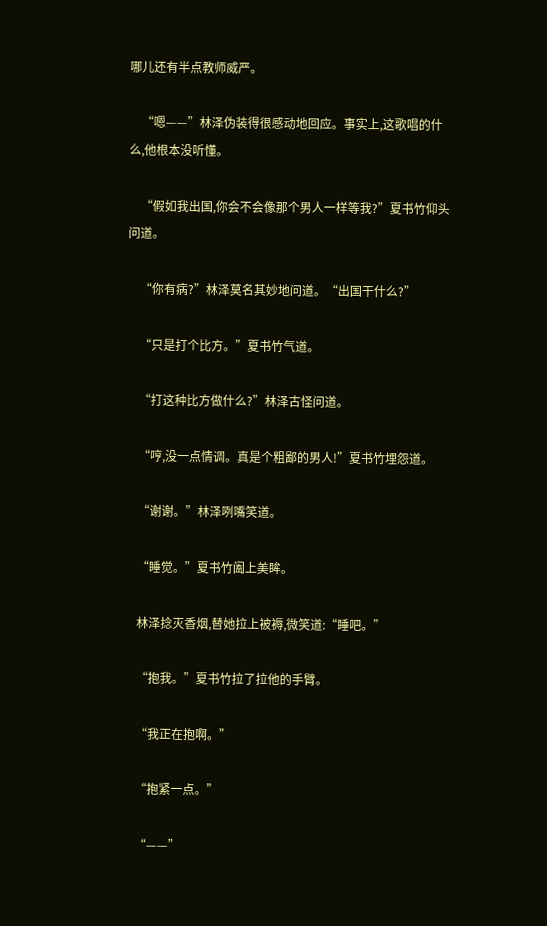哪儿还有半点教师威严。

    “嗯——”林泽伪装得很感动地回应。事实上,这歌唱的什么,他根本没听懂。

    “假如我出国,你会不会像那个男人一样等我?”夏书竹仰头问道。

    “你有病?”林泽莫名其妙地问道。“出国干什么?”

    “只是打个比方。”夏书竹气道。

    “打这种比方做什么?”林泽古怪问道。

    “哼,没一点情调。真是个粗鄙的男人!”夏书竹埋怨道。

    “谢谢。”林泽咧嘴笑道。

    “睡觉。”夏书竹阖上美眸。

    林泽捻灭香烟,替她拉上被褥,微笑道:“睡吧。”

    “抱我。”夏书竹拉了拉他的手臂。

    “我正在抱啊。”

    “抱紧一点。”

    “——”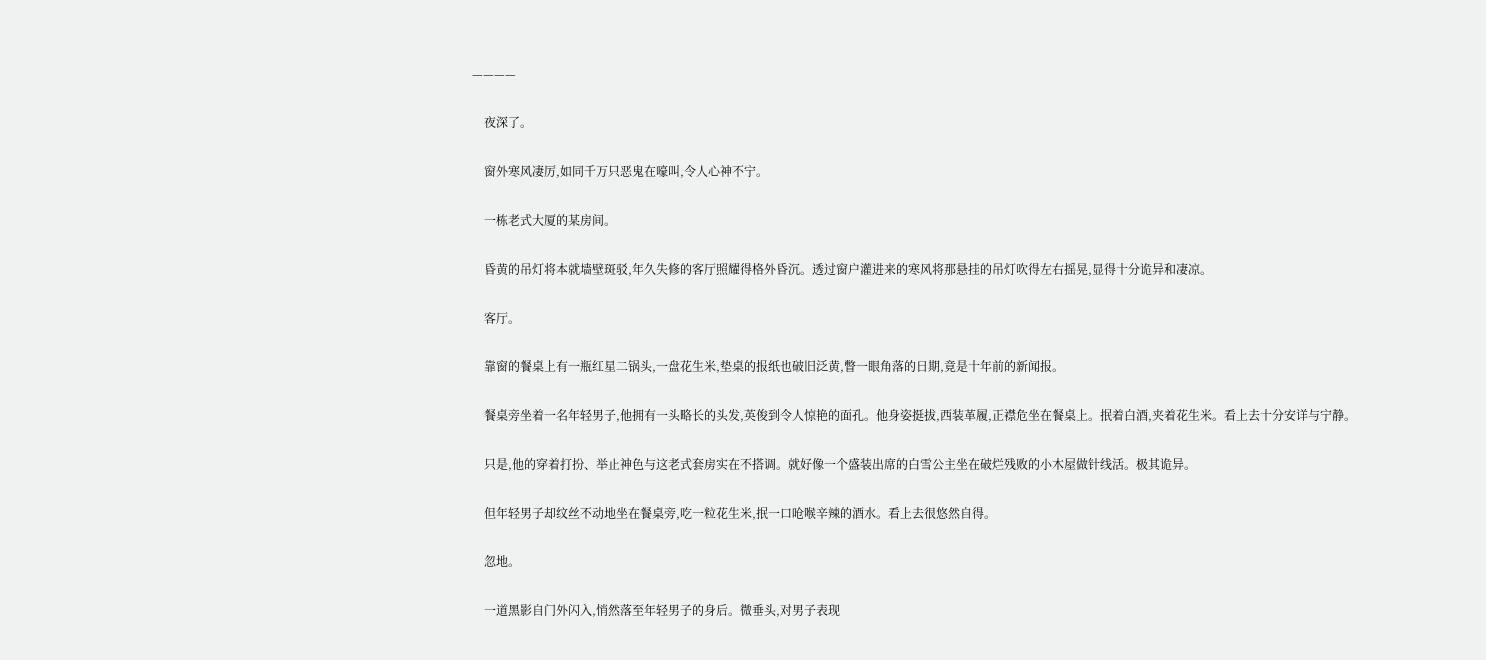————

    夜深了。

    窗外寒风凄厉,如同千万只恶鬼在嚎叫,令人心神不宁。

    一栋老式大厦的某房间。

    昏黄的吊灯将本就墙壁斑驳,年久失修的客厅照耀得格外昏沉。透过窗户灌进来的寒风将那悬挂的吊灯吹得左右摇晃,显得十分诡异和凄凉。

    客厅。

    靠窗的餐桌上有一瓶红星二锅头,一盘花生米,垫桌的报纸也破旧泛黄,瞥一眼角落的日期,竟是十年前的新闻报。

    餐桌旁坐着一名年轻男子,他拥有一头略长的头发,英俊到令人惊艳的面孔。他身姿挺拔,西装革履,正襟危坐在餐桌上。抿着白酒,夹着花生米。看上去十分安详与宁静。

    只是,他的穿着打扮、举止神色与这老式套房实在不搭调。就好像一个盛装出席的白雪公主坐在破烂残败的小木屋做针线活。极其诡异。

    但年轻男子却纹丝不动地坐在餐桌旁,吃一粒花生米,抿一口呛喉辛辣的酒水。看上去很悠然自得。

    忽地。

    一道黑影自门外闪入,悄然落至年轻男子的身后。微垂头,对男子表现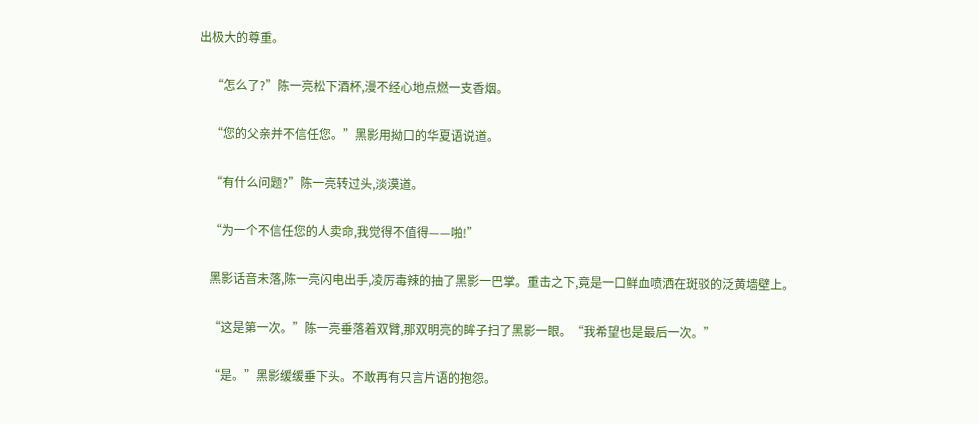出极大的尊重。

    “怎么了?”陈一亮松下酒杯,漫不经心地点燃一支香烟。

    “您的父亲并不信任您。”黑影用拗口的华夏语说道。

    “有什么问题?”陈一亮转过头,淡漠道。

    “为一个不信任您的人卖命,我觉得不值得——啪!”

    黑影话音未落,陈一亮闪电出手,凌厉毒辣的抽了黑影一巴掌。重击之下,竟是一口鲜血喷洒在斑驳的泛黄墙壁上。

    “这是第一次。”陈一亮垂落着双臂,那双明亮的眸子扫了黑影一眼。“我希望也是最后一次。”

    “是。”黑影缓缓垂下头。不敢再有只言片语的抱怨。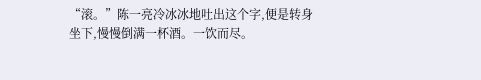“滚。”陈一亮冷冰冰地吐出这个字,便是转身坐下,慢慢倒满一杯酒。一饮而尽。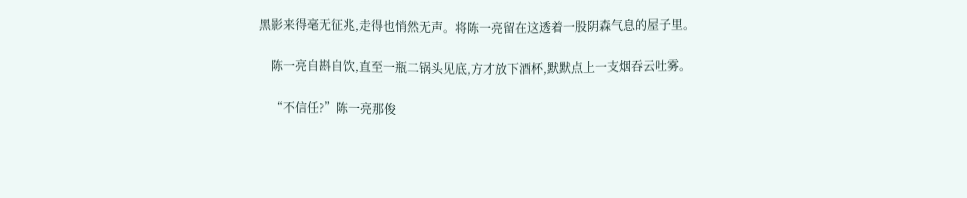黑影来得毫无征兆,走得也悄然无声。将陈一亮留在这透着一股阴森气息的屋子里。

    陈一亮自斟自饮,直至一瓶二锅头见底,方才放下酒杯,默默点上一支烟吞云吐雾。

    “不信任?”陈一亮那俊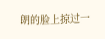朗的脸上掠过一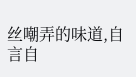丝嘲弄的味道,自言自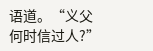语道。“义父何时信过人?”